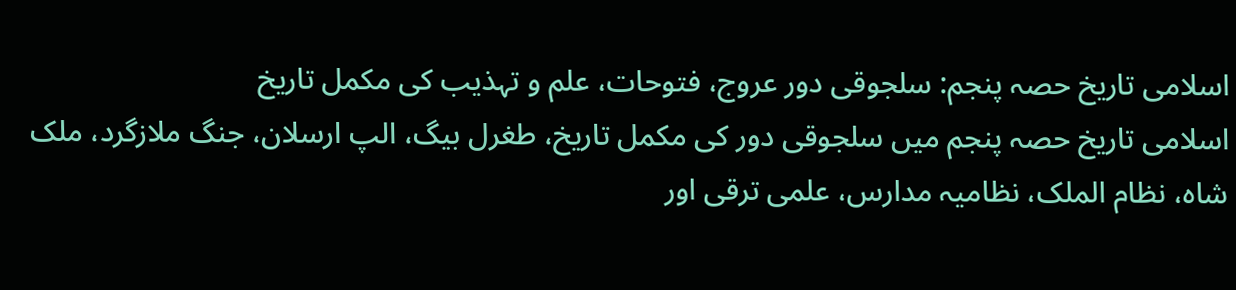اسلامی تاریخ حصہ پنجم: سلجوقی دور عروج، فتوحات، علم و تہذیب کی مکمل تاریخ
اسلامی تاریخ حصہ پنجم میں سلجوقی دور کی مکمل تاریخ، طغرل بیگ، الپ ارسلان، جنگ ملازگرد، ملک شاہ، نظام الملک، نظامیہ مدارس، علمی ترقی اور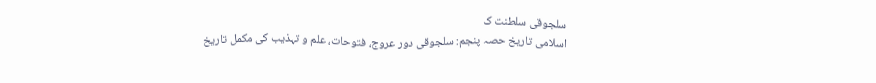سلجوقی سلطنت ک
اسلامی تاریخ حصہ پنجم: سلجوقی دور عروج، فتوحات، علم و تہذیب کی مکمل تاریخ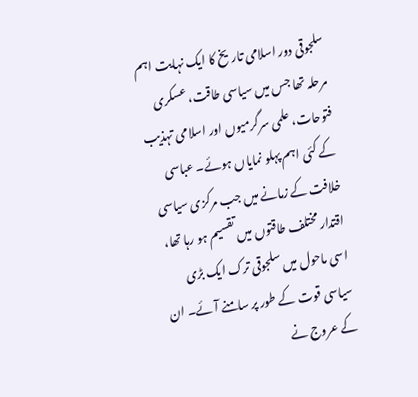سلجوقی دور اسلامی تاریخ کا ایک نہایت اہم مرحلہ تھا جس میں سیاسی طاقت، عسکری فتوحات، علمی سرگرمیوں اور اسلامی تہذیب کے کئی اہم پہلو نمایاں ہوئے۔ عباسی خلافت کے زمانے میں جب مرکزی سیاسی اقتدار مختلف طاقتوں میں تقسیم ہو رہا تھا، اسی ماحول میں سلجوقی ترک ایک بڑی سیاسی قوت کے طور پر سامنے آئے۔ ان کے عروج نے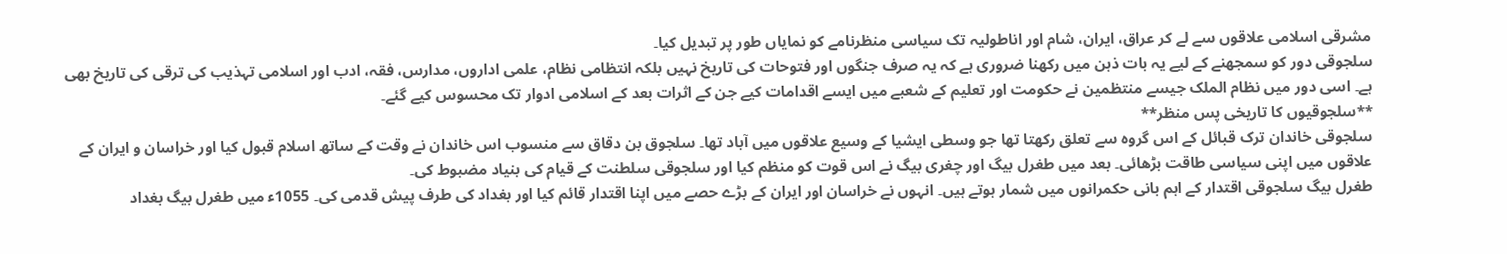مشرقی اسلامی علاقوں سے لے کر عراق، ایران، شام اور اناطولیہ تک سیاسی منظرنامے کو نمایاں طور پر تبدیل کیا۔
سلجوقی دور کو سمجھنے کے لیے یہ بات ذہن میں رکھنا ضروری ہے کہ یہ صرف جنگوں اور فتوحات کی تاریخ نہیں بلکہ انتظامی نظام، علمی اداروں، مدارس، فقہ، ادب اور اسلامی تہذیب کی ترقی کی تاریخ بھی ہے۔ اسی دور میں نظام الملک جیسے منتظمین نے حکومت اور تعلیم کے شعبے میں ایسے اقدامات کیے جن کے اثرات بعد کے اسلامی ادوار تک محسوس کیے گئے۔
**سلجوقیوں کا تاریخی پس منظر**
سلجوقی خاندان ترک قبائل کے اس گروہ سے تعلق رکھتا تھا جو وسطی ایشیا کے وسیع علاقوں میں آباد تھا۔ سلجوق بن دقاق سے منسوب اس خاندان نے وقت کے ساتھ اسلام قبول کیا اور خراسان و ایران کے علاقوں میں اپنی سیاسی طاقت بڑھائی۔ بعد میں طغرل بیگ اور چغری بیگ نے اس قوت کو منظم کیا اور سلجوقی سلطنت کے قیام کی بنیاد مضبوط کی۔
طغرل بیگ سلجوقی اقتدار کے اہم بانی حکمرانوں میں شمار ہوتے ہیں۔ انہوں نے خراسان اور ایران کے بڑے حصے میں اپنا اقتدار قائم کیا اور بغداد کی طرف پیش قدمی کی۔ 1055ء میں طغرل بیگ بغداد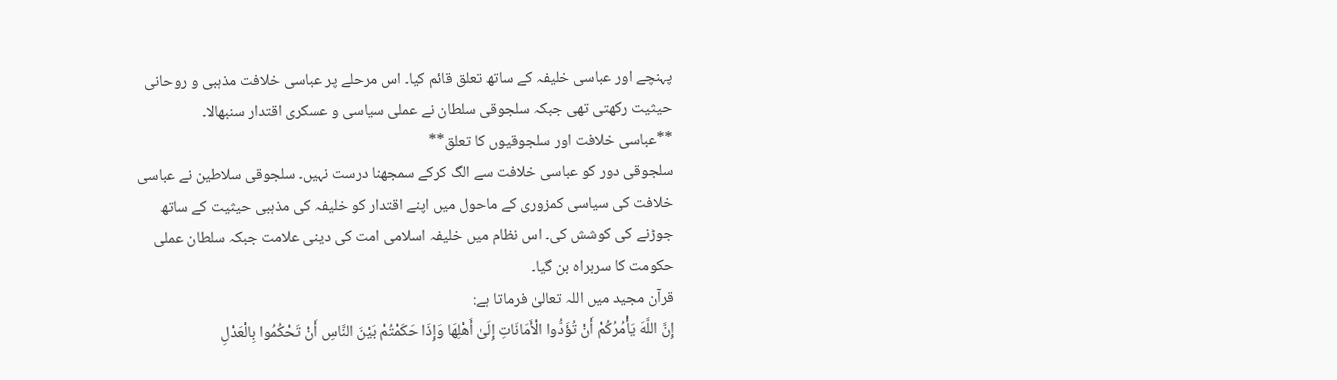پہنچے اور عباسی خلیفہ کے ساتھ تعلق قائم کیا۔ اس مرحلے پر عباسی خلافت مذہبی و روحانی حیثیت رکھتی تھی جبکہ سلجوقی سلطان نے عملی سیاسی و عسکری اقتدار سنبھالا۔
**عباسی خلافت اور سلجوقیوں کا تعلق**
سلجوقی دور کو عباسی خلافت سے الگ کرکے سمجھنا درست نہیں۔ سلجوقی سلاطین نے عباسی خلافت کی سیاسی کمزوری کے ماحول میں اپنے اقتدار کو خلیفہ کی مذہبی حیثیت کے ساتھ جوڑنے کی کوشش کی۔ اس نظام میں خلیفہ اسلامی امت کی دینی علامت جبکہ سلطان عملی حکومت کا سربراہ بن گیا۔
قرآن مجید میں اللہ تعالیٰ فرماتا ہے:
إِنَّ اللَّهَ يَأْمُرُكُمْ أَنْ تُؤَدُّوا الْأَمَانَاتِ إِلَىٰ أَهْلِهَا وَإِذَا حَكَمْتُمْ بَيْنَ النَّاسِ أَنْ تَحْكُمُوا بِالْعَدْلِ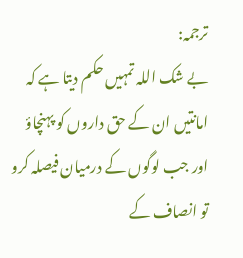ترجمہ:
بے شک اللہ تمہیں حکم دیتا ہے کہ امانتیں ان کے حق داروں کو پہنچاؤ اور جب لوگوں کے درمیان فیصلہ کرو تو انصاف کے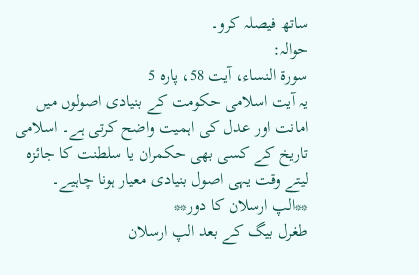ساتھ فیصلہ کرو۔
حوالہ:
سورۃ النساء، آیت 58، پارہ 5
یہ آیت اسلامی حکومت کے بنیادی اصولوں میں امانت اور عدل کی اہمیت واضح کرتی ہے۔ اسلامی تاریخ کے کسی بھی حکمران یا سلطنت کا جائزہ لیتے وقت یہی اصول بنیادی معیار ہونا چاہیے۔
**الپ ارسلان کا دور**
طغرل بیگ کے بعد الپ ارسلان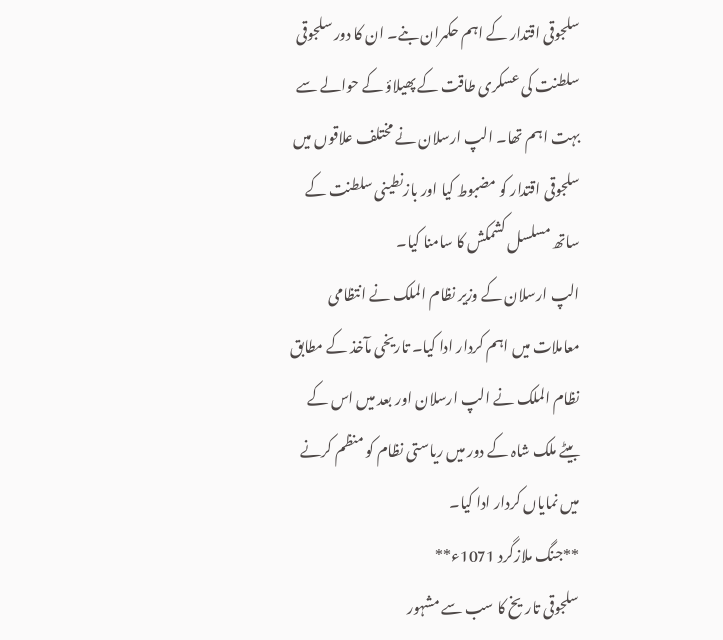سلجوقی اقتدار کے اہم حکمران بنے۔ ان کا دور سلجوقی سلطنت کی عسکری طاقت کے پھیلاؤ کے حوالے سے بہت اہم تھا۔ الپ ارسلان نے مختلف علاقوں میں سلجوقی اقتدار کو مضبوط کیا اور بازنطینی سلطنت کے ساتھ مسلسل کشمکش کا سامنا کیا۔
الپ ارسلان کے وزیر نظام الملک نے انتظامی معاملات میں اہم کردار ادا کیا۔ تاریخی مآخذ کے مطابق نظام الملک نے الپ ارسلان اور بعد میں اس کے بیٹے ملک شاہ کے دور میں ریاستی نظام کو منظم کرنے میں نمایاں کردار ادا کیا۔
**جنگ ملازگرد 1071ء**
سلجوقی تاریخ کا سب سے مشہور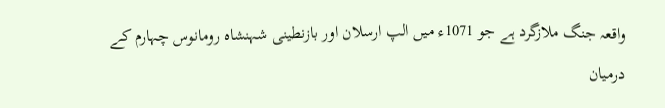واقعہ جنگ ملازگرد ہے جو 1071ء میں الپ ارسلان اور بازنطینی شہنشاہ رومانوس چہارم کے درمیان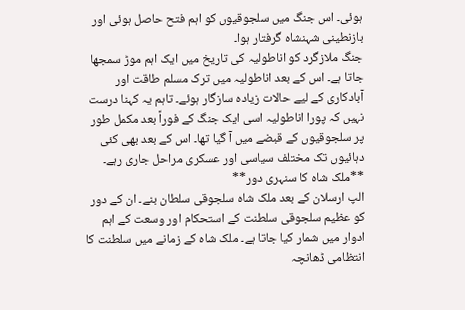ہوئی۔ اس جنگ میں سلجوقیوں کو اہم فتح حاصل ہوئی اور بازنطینی شہنشاہ گرفتار ہوا۔
جنگ ملازگرد کو اناطولیہ کی تاریخ میں ایک اہم موڑ سمجھا جاتا ہے۔ اس کے بعد اناطولیہ میں ترک مسلم طاقت اور آبادکاری کے لیے حالات زیادہ سازگار ہوئے۔ تاہم یہ کہنا درست نہیں کہ پورا اناطولیہ اسی ایک جنگ کے فوراً بعد مکمل طور پر سلجوقیوں کے قبضے میں آ گیا تھا۔ اس کے بعد بھی کئی دہائیوں تک مختلف سیاسی اور عسکری مراحل جاری رہے۔
**ملک شاہ کا سنہری دور**
الپ ارسلان کے بعد ملک شاہ سلجوقی سلطان بنے۔ ان کے دور کو عظیم سلجوقی سلطنت کے استحکام اور وسعت کے اہم ادوار میں شمار کیا جاتا ہے۔ ملک شاہ کے زمانے میں سلطنت کا انتظامی ڈھانچہ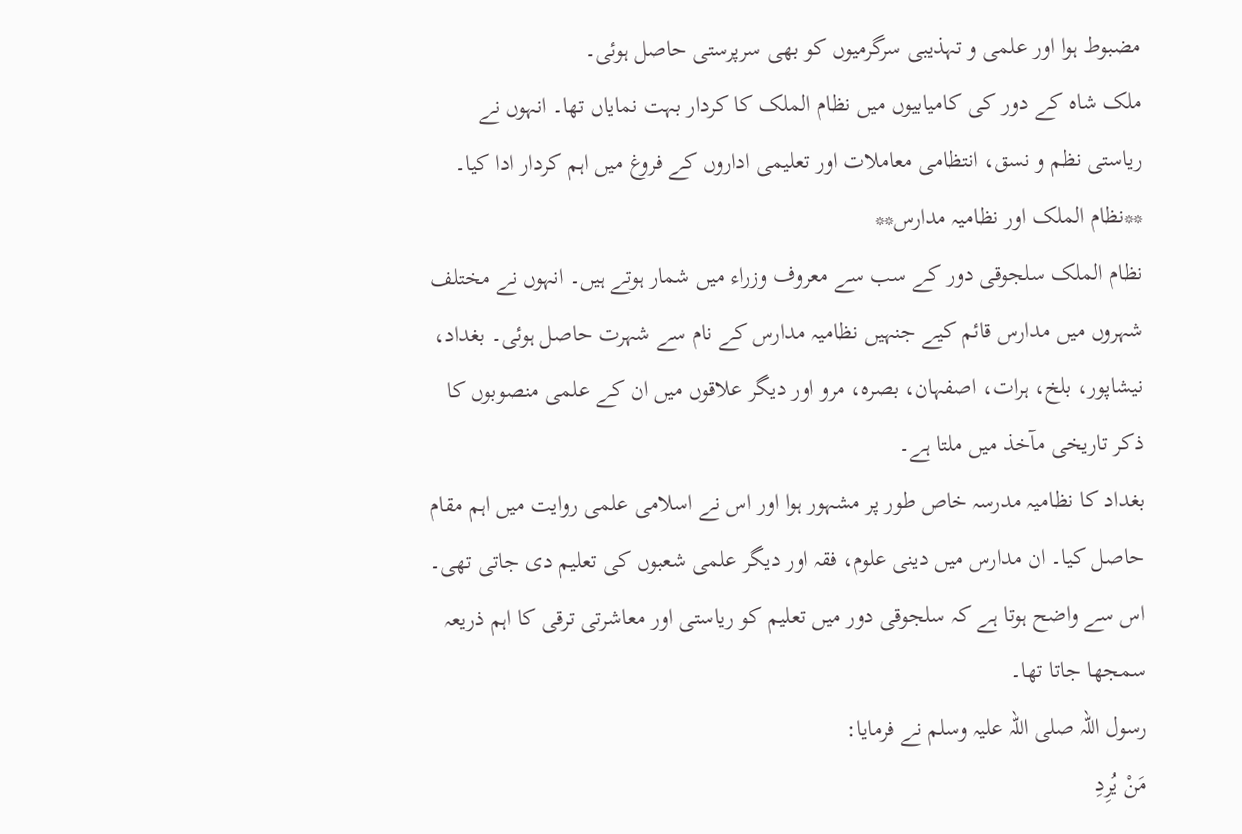مضبوط ہوا اور علمی و تہذیبی سرگرمیوں کو بھی سرپرستی حاصل ہوئی۔
ملک شاہ کے دور کی کامیابیوں میں نظام الملک کا کردار بہت نمایاں تھا۔ انہوں نے ریاستی نظم و نسق، انتظامی معاملات اور تعلیمی اداروں کے فروغ میں اہم کردار ادا کیا۔
**نظام الملک اور نظامیہ مدارس**
نظام الملک سلجوقی دور کے سب سے معروف وزراء میں شمار ہوتے ہیں۔ انہوں نے مختلف شہروں میں مدارس قائم کیے جنہیں نظامیہ مدارس کے نام سے شہرت حاصل ہوئی۔ بغداد، نیشاپور، بلخ، ہرات، اصفہان، بصرہ، مرو اور دیگر علاقوں میں ان کے علمی منصوبوں کا ذکر تاریخی مآخذ میں ملتا ہے۔
بغداد کا نظامیہ مدرسہ خاص طور پر مشہور ہوا اور اس نے اسلامی علمی روایت میں اہم مقام حاصل کیا۔ ان مدارس میں دینی علوم، فقہ اور دیگر علمی شعبوں کی تعلیم دی جاتی تھی۔ اس سے واضح ہوتا ہے کہ سلجوقی دور میں تعلیم کو ریاستی اور معاشرتی ترقی کا اہم ذریعہ سمجھا جاتا تھا۔
رسول اللہ صلی اللہ علیہ وسلم نے فرمایا:
مَنْ يُرِدِ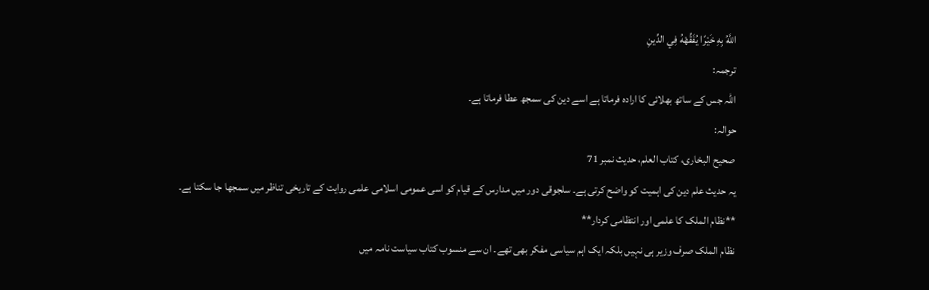اللَّهُ بِهِ خَيْرًا يُفَقِّهْهُ فِي الدِّينِ
ترجمہ:
اللہ جس کے ساتھ بھلائی کا ارادہ فرماتا ہے اسے دین کی سمجھ عطا فرماتا ہے۔
حوالہ:
صحیح البخاری، کتاب العلم، حدیث نمبر 71
یہ حدیث علم دین کی اہمیت کو واضح کرتی ہے۔ سلجوقی دور میں مدارس کے قیام کو اسی عمومی اسلامی علمی روایت کے تاریخی تناظر میں سمجھا جا سکتا ہے۔
**نظام الملک کا علمی اور انتظامی کردار**
نظام الملک صرف وزیر ہی نہیں بلکہ ایک اہم سیاسی مفکر بھی تھے۔ ان سے منسوب کتاب سیاست نامہ میں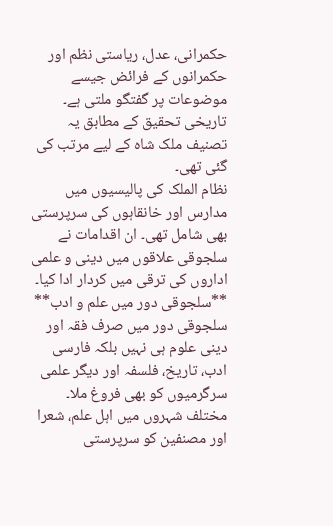حکمرانی، عدل، ریاستی نظم اور حکمرانوں کے فرائض جیسے موضوعات پر گفتگو ملتی ہے۔ تاریخی تحقیق کے مطابق یہ تصنیف ملک شاہ کے لیے مرتب کی گئی تھی۔
نظام الملک کی پالیسیوں میں مدارس اور خانقاہوں کی سرپرستی بھی شامل تھی۔ ان اقدامات نے سلجوقی علاقوں میں دینی و علمی اداروں کی ترقی میں کردار ادا کیا۔
**سلجوقی دور میں علم و ادب**
سلجوقی دور میں صرف فقہ اور دینی علوم ہی نہیں بلکہ فارسی ادب، تاریخ، فلسفہ اور دیگر علمی سرگرمیوں کو بھی فروغ ملا۔ مختلف شہروں میں اہل علم، شعرا اور مصنفین کو سرپرستی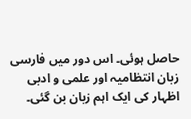حاصل ہوئی۔ اس دور میں فارسی زبان انتظامیہ اور علمی و ادبی اظہار کی ایک اہم زبان بن گئی۔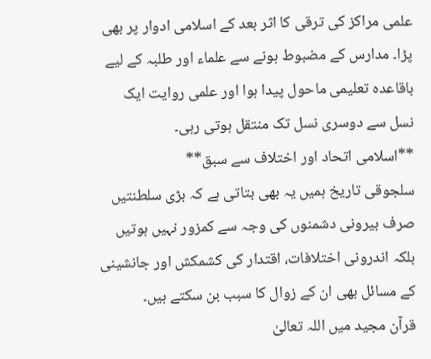علمی مراکز کی ترقی کا اثر بعد کے اسلامی ادوار پر بھی پڑا۔ مدارس کے مضبوط ہونے سے علماء اور طلبہ کے لیے باقاعدہ تعلیمی ماحول پیدا ہوا اور علمی روایت ایک نسل سے دوسری نسل تک منتقل ہوتی رہی۔
**اسلامی اتحاد اور اختلاف سے سبق**
سلجوقی تاریخ ہمیں یہ بھی بتاتی ہے کہ بڑی سلطنتیں صرف بیرونی دشمنوں کی وجہ سے کمزور نہیں ہوتیں بلکہ اندرونی اختلافات، اقتدار کی کشمکش اور جانشینی کے مسائل بھی ان کے زوال کا سبب بن سکتے ہیں۔
قرآن مجید میں اللہ تعالیٰ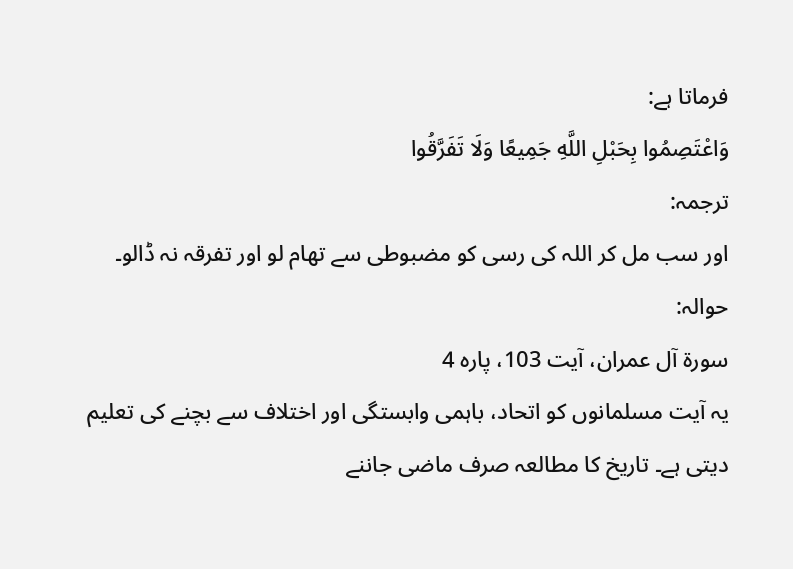فرماتا ہے:
وَاعْتَصِمُوا بِحَبْلِ اللَّهِ جَمِيعًا وَلَا تَفَرَّقُوا
ترجمہ:
اور سب مل کر اللہ کی رسی کو مضبوطی سے تھام لو اور تفرقہ نہ ڈالو۔
حوالہ:
سورۃ آل عمران، آیت 103، پارہ 4
یہ آیت مسلمانوں کو اتحاد، باہمی وابستگی اور اختلاف سے بچنے کی تعلیم دیتی ہے۔ تاریخ کا مطالعہ صرف ماضی جاننے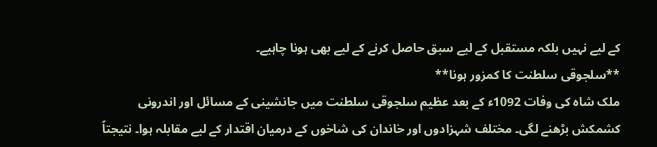کے لیے نہیں بلکہ مستقبل کے لیے سبق حاصل کرنے کے لیے بھی ہونا چاہیے۔
**سلجوقی سلطنت کا کمزور ہونا**
ملک شاہ کی وفات 1092ء کے بعد عظیم سلجوقی سلطنت میں جانشینی کے مسائل اور اندرونی کشمکش بڑھنے لگی۔ مختلف شہزادوں اور خاندان کی شاخوں کے درمیان اقتدار کے لیے مقابلہ ہوا۔ نتیجتاً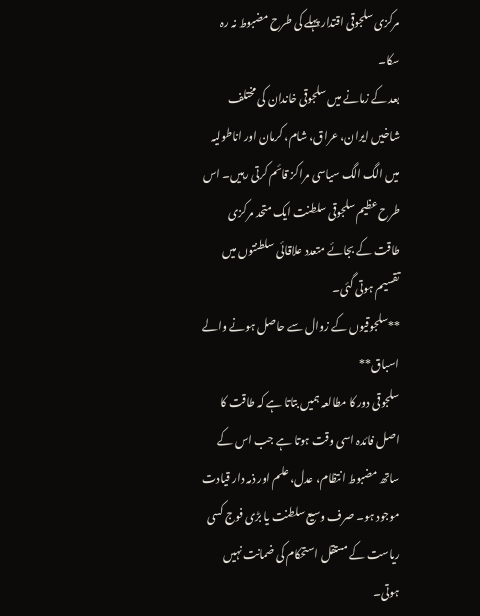مرکزی سلجوقی اقتدار پہلے کی طرح مضبوط نہ رہ سکا۔
بعد کے زمانے میں سلجوقی خاندان کی مختلف شاخیں ایران، عراق، شام، کرمان اور اناطولیہ میں الگ الگ سیاسی مراکز قائم کرتی رہیں۔ اس طرح عظیم سلجوقی سلطنت ایک متحد مرکزی طاقت کے بجائے متعدد علاقائی سلطنتوں میں تقسیم ہوتی گئی۔
**سلجوقیوں کے زوال سے حاصل ہونے والے اسباق**
سلجوقی دور کا مطالعہ ہمیں بتاتا ہے کہ طاقت کا اصل فائدہ اسی وقت ہوتا ہے جب اس کے ساتھ مضبوط انتظام، عدل، علم اور ذمہ دار قیادت موجود ہو۔ صرف وسیع سلطنت یا بڑی فوج کسی ریاست کے مستقل استحکام کی ضمانت نہیں ہوتی۔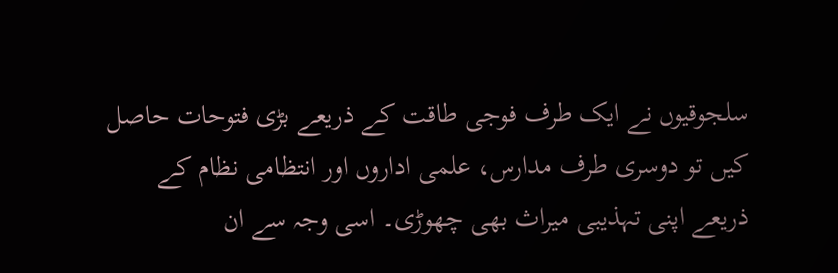سلجوقیوں نے ایک طرف فوجی طاقت کے ذریعے بڑی فتوحات حاصل کیں تو دوسری طرف مدارس، علمی اداروں اور انتظامی نظام کے ذریعے اپنی تہذیبی میراث بھی چھوڑی۔ اسی وجہ سے ان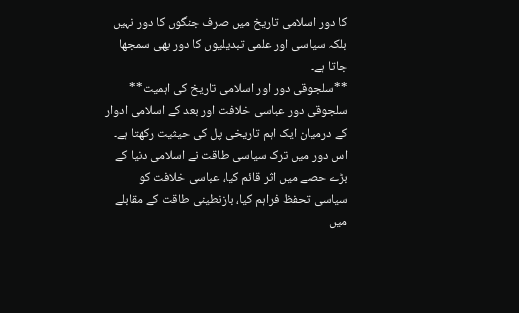کا دور اسلامی تاریخ میں صرف جنگوں کا دور نہیں بلکہ سیاسی اور علمی تبدیلیوں کا دور بھی سمجھا جاتا ہے۔
**سلجوقی دور اور اسلامی تاریخ کی اہمیت**
سلجوقی دور عباسی خلافت اور بعد کے اسلامی ادوار کے درمیان ایک اہم تاریخی پل کی حیثیت رکھتا ہے۔ اس دور میں ترک سیاسی طاقت نے اسلامی دنیا کے بڑے حصے میں اثر قائم کیا، عباسی خلافت کو سیاسی تحفظ فراہم کیا، بازنطینی طاقت کے مقابلے میں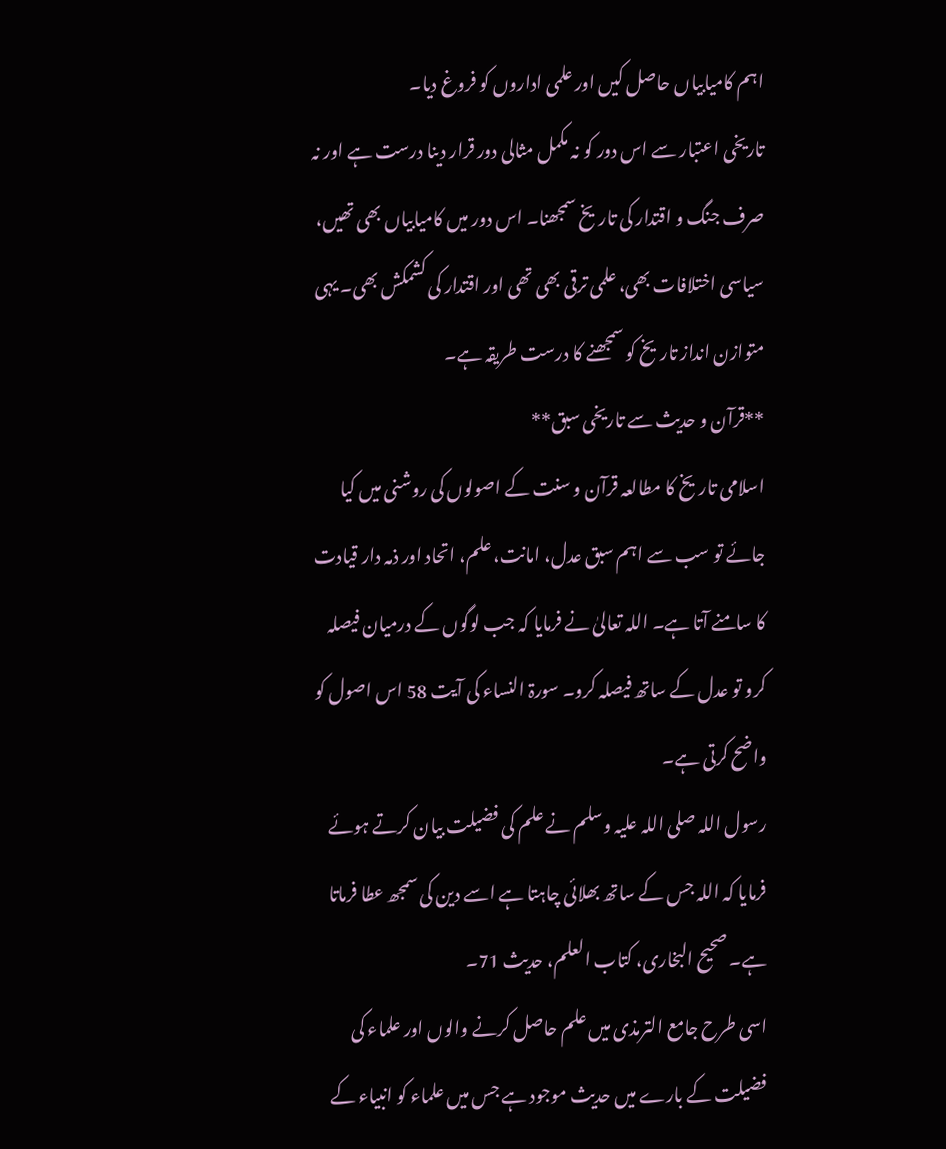اہم کامیابیاں حاصل کیں اور علمی اداروں کو فروغ دیا۔
تاریخی اعتبار سے اس دور کو نہ مکمل مثالی دور قرار دینا درست ہے اور نہ صرف جنگ و اقتدار کی تاریخ سمجھنا۔ اس دور میں کامیابیاں بھی تھیں، سیاسی اختلافات بھی، علمی ترقی بھی تھی اور اقتدار کی کشمکش بھی۔ یہی متوازن انداز تاریخ کو سمجھنے کا درست طریقہ ہے۔
**قرآن و حدیث سے تاریخی سبق**
اسلامی تاریخ کا مطالعہ قرآن و سنت کے اصولوں کی روشنی میں کیا جائے تو سب سے اہم سبق عدل، امانت، علم، اتحاد اور ذمہ دار قیادت کا سامنے آتا ہے۔ اللہ تعالیٰ نے فرمایا کہ جب لوگوں کے درمیان فیصلہ کرو تو عدل کے ساتھ فیصلہ کرو۔ سورۃ النساء کی آیت 58 اس اصول کو واضح کرتی ہے۔
رسول اللہ صلی اللہ علیہ وسلم نے علم کی فضیلت بیان کرتے ہوئے فرمایا کہ اللہ جس کے ساتھ بھلائی چاہتا ہے اسے دین کی سمجھ عطا فرماتا ہے۔ صحیح البخاری، کتاب العلم، حدیث 71۔
اسی طرح جامع الترمذی میں علم حاصل کرنے والوں اور علماء کی فضیلت کے بارے میں حدیث موجود ہے جس میں علماء کو انبیاء کے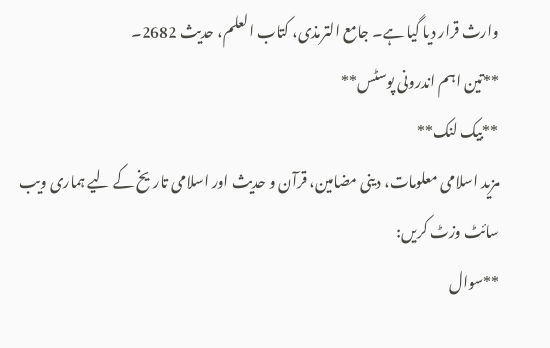وارث قرار دیا گیا ہے۔ جامع الترمذی، کتاب العلم، حدیث 2682۔
**تین اہم اندرونی پوسٹس**
**بیک لنک**
مزید اسلامی معلومات، دینی مضامین، قرآن و حدیث اور اسلامی تاریخ کے لیے ہماری ویب سائٹ وزٹ کریں:
**سوال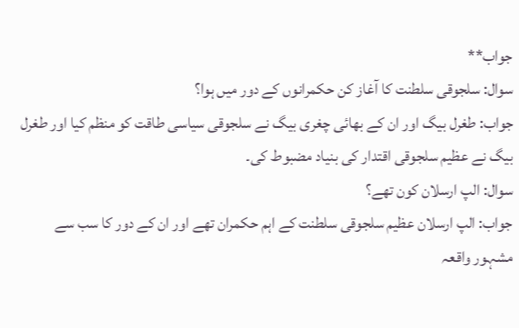جواب**
سوال: سلجوقی سلطنت کا آغاز کن حکمرانوں کے دور میں ہوا؟
جواب: طغرل بیگ اور ان کے بھائی چغری بیگ نے سلجوقی سیاسی طاقت کو منظم کیا اور طغرل بیگ نے عظیم سلجوقی اقتدار کی بنیاد مضبوط کی۔
سوال: الپ ارسلان کون تھے؟
جواب: الپ ارسلان عظیم سلجوقی سلطنت کے اہم حکمران تھے اور ان کے دور کا سب سے مشہور واقعہ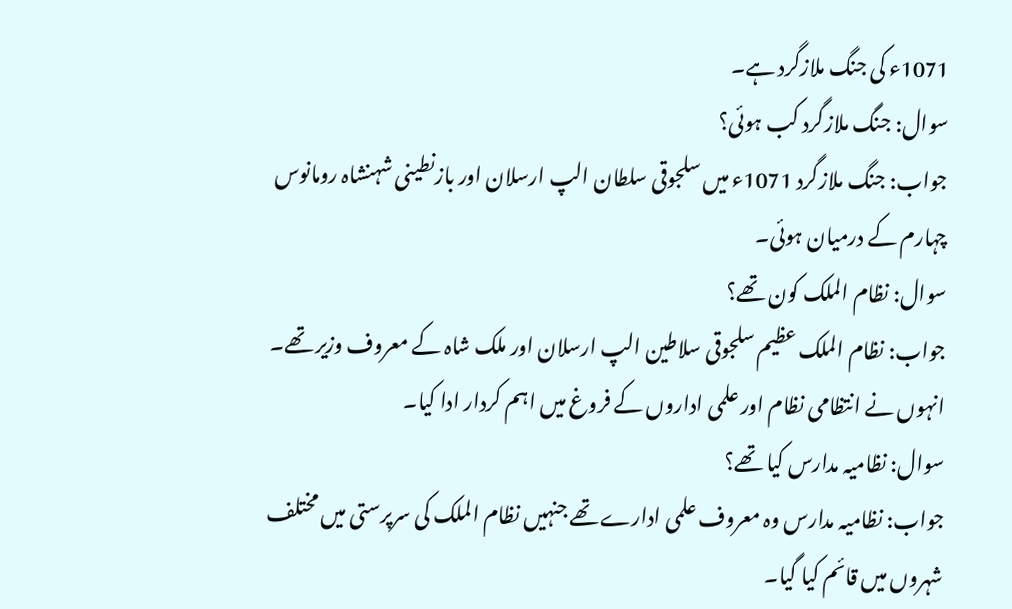1071ء کی جنگ ملازگرد ہے۔
سوال: جنگ ملازگرد کب ہوئی؟
جواب: جنگ ملازگرد 1071ء میں سلجوقی سلطان الپ ارسلان اور بازنطینی شہنشاہ رومانوس چہارم کے درمیان ہوئی۔
سوال: نظام الملک کون تھے؟
جواب: نظام الملک عظیم سلجوقی سلاطین الپ ارسلان اور ملک شاہ کے معروف وزیر تھے۔ انہوں نے انتظامی نظام اور علمی اداروں کے فروغ میں اہم کردار ادا کیا۔
سوال: نظامیہ مدارس کیا تھے؟
جواب: نظامیہ مدارس وہ معروف علمی ادارے تھے جنہیں نظام الملک کی سرپرستی میں مختلف شہروں میں قائم کیا گیا۔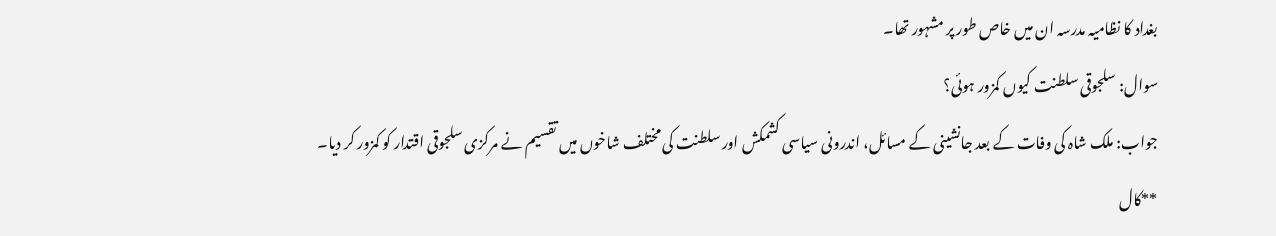بغداد کا نظامیہ مدرسہ ان میں خاص طور پر مشہور تھا۔
سوال: سلجوقی سلطنت کیوں کمزور ہوئی؟
جواب: ملک شاہ کی وفات کے بعد جانشینی کے مسائل، اندرونی سیاسی کشمکش اور سلطنت کی مختلف شاخوں میں تقسیم نے مرکزی سلجوقی اقتدار کو کمزور کر دیا۔
**کال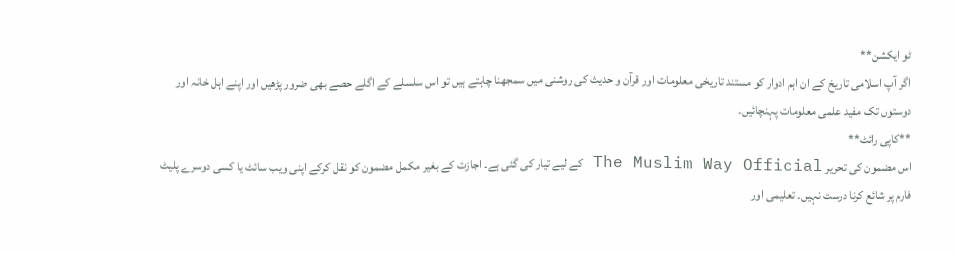ٹو ایکشن**
اگر آپ اسلامی تاریخ کے ان اہم ادوار کو مستند تاریخی معلومات اور قرآن و حدیث کی روشنی میں سمجھنا چاہتے ہیں تو اس سلسلے کے اگلے حصے بھی ضرور پڑھیں اور اپنے اہل خانہ اور دوستوں تک مفید علمی معلومات پہنچائیں۔
**کاپی رائٹ**
اس مضمون کی تحریر The Muslim Way Official کے لیے تیار کی گئی ہے۔ اجازت کے بغیر مکمل مضمون کو نقل کرکے اپنی ویب سائٹ یا کسی دوسرے پلیٹ فارم پر شائع کرنا درست نہیں۔ تعلیمی اور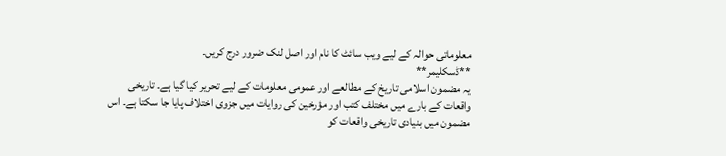معلوماتی حوالہ کے لیے ویب سائٹ کا نام اور اصل لنک ضرور درج کریں۔
**ڈسکلیمر**
یہ مضمون اسلامی تاریخ کے مطالعے اور عمومی معلومات کے لیے تحریر کیا گیا ہے۔ تاریخی واقعات کے بارے میں مختلف کتب اور مؤرخین کی روایات میں جزوی اختلاف پایا جا سکتا ہے۔ اس مضمون میں بنیادی تاریخی واقعات کو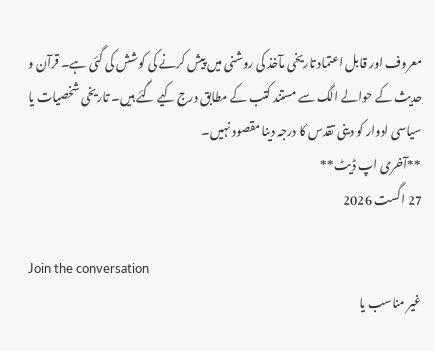معروف اور قابل اعتماد تاریخی مآخذ کی روشنی میں پیش کرنے کی کوشش کی گئی ہے۔ قرآن و حدیث کے حوالے الگ سے مستند کتب کے مطابق درج کیے گئے ہیں۔ تاریخی شخصیات یا سیاسی ادوار کو دینی تقدس کا درجہ دینا مقصود نہیں۔
**آخری اپ ڈیٹ**
27 اگست 2026

Join the conversation
غیر مناسب یا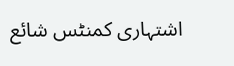اشتہاری کمنٹس شائع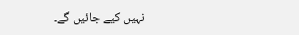نہیں کیے جائیں گے۔